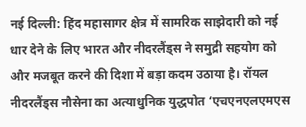नई दिल्ली: हिंद महासागर क्षेत्र में सामरिक साझेदारी को नई धार देने के लिए भारत और नीदरलैंड्स ने समुद्री सहयोग को और मजबूत करने की दिशा में बड़ा कदम उठाया है। रॉयल नीदरलैंड्स नौसेना का अत्याधुनिक युद्धपोत ‘एचएनएलएमएस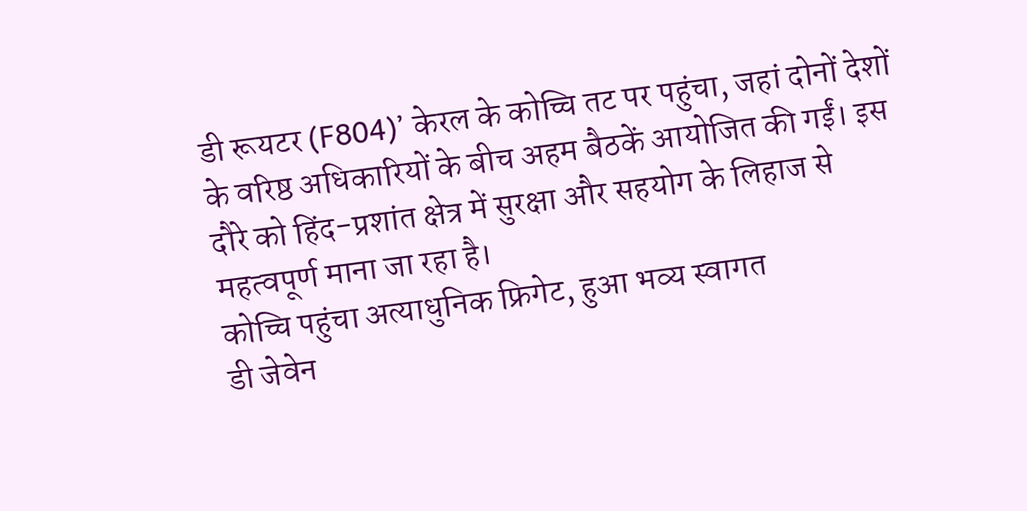डी रूयटर (F804)’ केरल के कोच्चि तट पर पहुंचा, जहां दोनों देशों के वरिष्ठ अधिकारियों के बीच अहम बैठकें आयोजित की गईं। इस दौरे को हिंद-प्रशांत क्षेत्र में सुरक्षा और सहयोग के लिहाज से महत्वपूर्ण माना जा रहा है।
कोच्चि पहुंचा अत्याधुनिक फ्रिगेट, हुआ भव्य स्वागत
डी जेवेन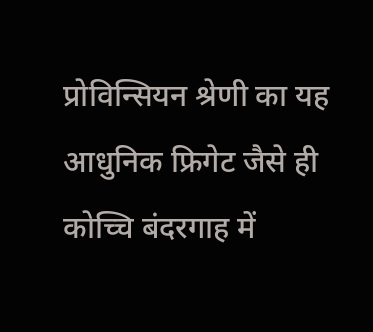प्रोविन्सियन श्रेणी का यह आधुनिक फ्रिगेट जैसे ही कोच्चि बंदरगाह में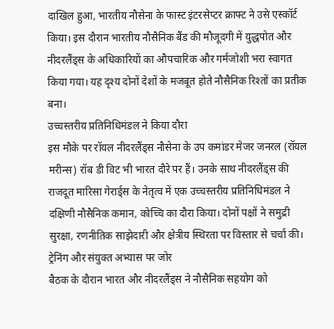दाखिल हुआ, भारतीय नौसेना के फास्ट इंटरसेप्टर क्राफ्ट ने उसे एस्कॉर्ट किया। इस दौरान भारतीय नौसैनिक बैंड की मौजूदगी में युद्धपोत और नीदरलैंड्स के अधिकारियों का औपचारिक और गर्मजोशी भरा स्वागत किया गया। यह दृश्य दोनों देशों के मजबूत होते नौसैनिक रिश्तों का प्रतीक बना।
उच्चस्तरीय प्रतिनिधिमंडल ने किया दौरा
इस मौके पर रॉयल नीदरलैंड्स नौसेना के उप कमांडर मेजर जनरल (रॉयल मरीन्स) रॉब डी विट भी भारत दौरे पर हैं। उनके साथ नीदरलैंड्स की राजदूत मारिसा गेरार्ड्स के नेतृत्व में एक उच्चस्तरीय प्रतिनिधिमंडल ने दक्षिणी नौसैनिक कमान, कोच्चि का दौरा किया। दोनों पक्षों ने समुद्री सुरक्षा, रणनीतिक साझेदारी और क्षेत्रीय स्थिरता पर विस्तार से चर्चा की।
ट्रेनिंग और संयुक्त अभ्यास पर जोर
बैठक के दौरान भारत और नीदरलैंड्स ने नौसैनिक सहयोग को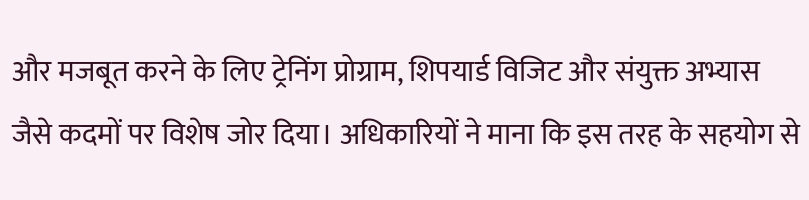और मजबूत करने के लिए ट्रेनिंग प्रोग्राम, शिपयार्ड विजिट और संयुक्त अभ्यास जैसे कदमों पर विशेष जोर दिया। अधिकारियों ने माना कि इस तरह के सहयोग से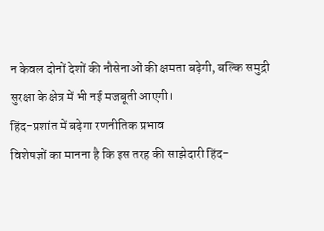न केवल दोनों देशों की नौसेनाओं की क्षमता बढ़ेगी, बल्कि समुद्री सुरक्षा के क्षेत्र में भी नई मजबूती आएगी।
हिंद-प्रशांत में बढ़ेगा रणनीतिक प्रभाव
विशेषज्ञों का मानना है कि इस तरह की साझेदारी हिंद-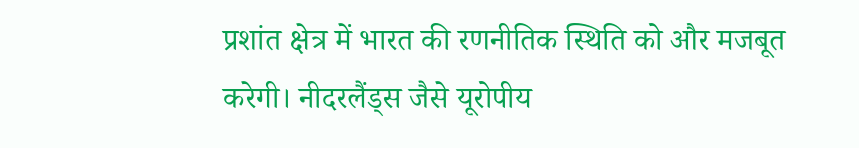प्रशांत क्षेत्र में भारत की रणनीतिक स्थिति को और मजबूत करेगी। नीदरलैंड्स जैसे यूरोपीय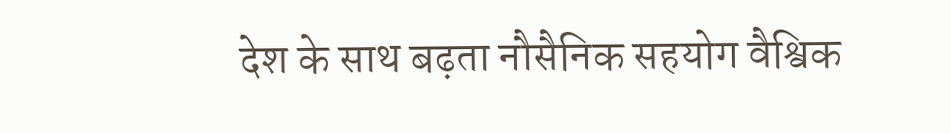देश के साथ बढ़ता नौसैनिक सहयोग वैश्विक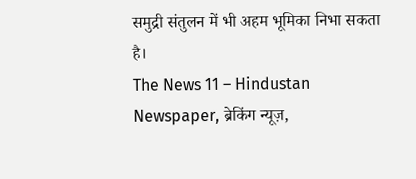समुद्री संतुलन में भी अहम भूमिका निभा सकता है।
The News 11 – Hindustan Newspaper, ब्रेकिंग न्यूज़,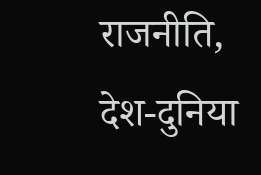राजनीति, देश-दुनिया